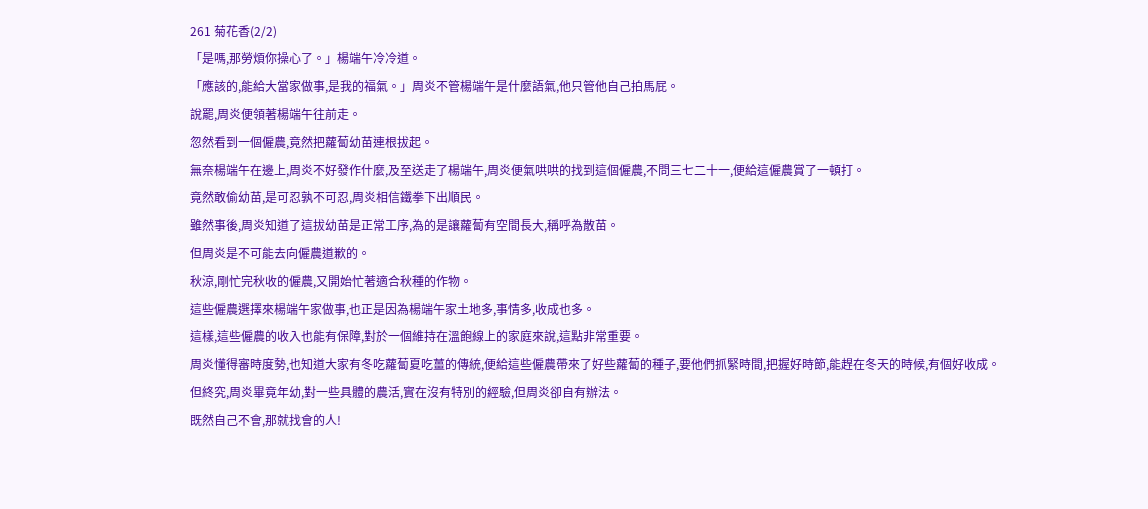261 菊花香(2/2)
「是嗎,那勞煩你操心了。」楊端午冷冷道。
「應該的,能給大當家做事,是我的福氣。」周炎不管楊端午是什麼語氣,他只管他自己拍馬屁。
說罷,周炎便領著楊端午往前走。
忽然看到一個僱農,竟然把蘿蔔幼苗連根拔起。
無奈楊端午在邊上,周炎不好發作什麼,及至送走了楊端午,周炎便氣哄哄的找到這個僱農,不問三七二十一,便給這僱農賞了一頓打。
竟然敢偷幼苗,是可忍孰不可忍,周炎相信鐵拳下出順民。
雖然事後,周炎知道了這拔幼苗是正常工序,為的是讓蘿蔔有空間長大,稱呼為散苗。
但周炎是不可能去向僱農道歉的。
秋涼,剛忙完秋收的僱農,又開始忙著適合秋種的作物。
這些僱農選擇來楊端午家做事,也正是因為楊端午家土地多,事情多,收成也多。
這樣,這些僱農的收入也能有保障,對於一個維持在溫飽線上的家庭來說,這點非常重要。
周炎懂得審時度勢,也知道大家有冬吃蘿蔔夏吃薑的傳統,便給這些僱農帶來了好些蘿蔔的種子,要他們抓緊時間,把握好時節,能趕在冬天的時候,有個好收成。
但終究,周炎畢竟年幼,對一些具體的農活,實在沒有特別的經驗,但周炎卻自有辦法。
既然自己不會,那就找會的人!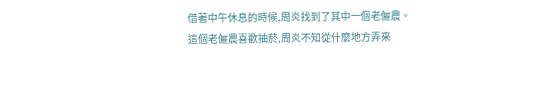借著中午休息的時候,周炎找到了其中一個老僱農。
這個老僱農喜歡抽菸,周炎不知從什麼地方弄來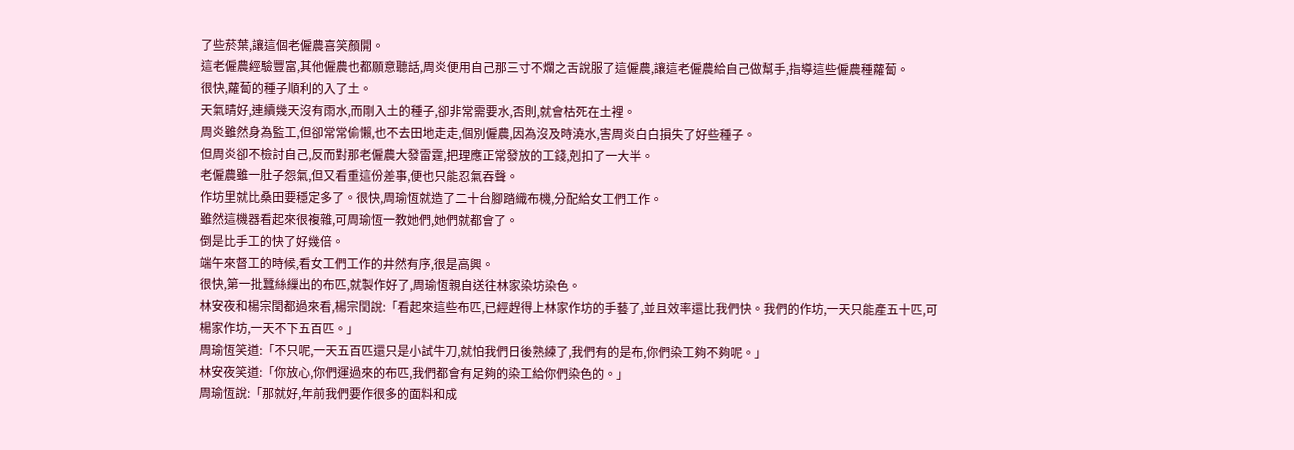了些菸葉,讓這個老僱農喜笑顏開。
這老僱農經驗豐富,其他僱農也都願意聽話,周炎便用自己那三寸不爛之舌說服了這僱農,讓這老僱農給自己做幫手,指導這些僱農種蘿蔔。
很快,蘿蔔的種子順利的入了土。
天氣晴好,連續幾天沒有雨水,而剛入土的種子,卻非常需要水,否則,就會枯死在土裡。
周炎雖然身為監工,但卻常常偷懶,也不去田地走走,個別僱農,因為沒及時澆水,害周炎白白損失了好些種子。
但周炎卻不檢討自己,反而對那老僱農大發雷霆,把理應正常發放的工錢,剋扣了一大半。
老僱農雖一肚子怨氣,但又看重這份差事,便也只能忍氣吞聲。
作坊里就比桑田要穩定多了。很快,周瑜恆就造了二十台腳踏織布機,分配給女工們工作。
雖然這機器看起來很複雜,可周瑜恆一教她們,她們就都會了。
倒是比手工的快了好幾倍。
端午來督工的時候,看女工們工作的井然有序,很是高興。
很快,第一批蠶絲繅出的布匹,就製作好了,周瑜恆親自送往林家染坊染色。
林安夜和楊宗閏都過來看,楊宗閏說:「看起來這些布匹,已經趕得上林家作坊的手藝了,並且效率還比我們快。我們的作坊,一天只能產五十匹,可楊家作坊,一天不下五百匹。」
周瑜恆笑道:「不只呢,一天五百匹還只是小試牛刀,就怕我們日後熟練了,我們有的是布,你們染工夠不夠呢。」
林安夜笑道:「你放心,你們運過來的布匹,我們都會有足夠的染工給你們染色的。」
周瑜恆說:「那就好,年前我們要作很多的面料和成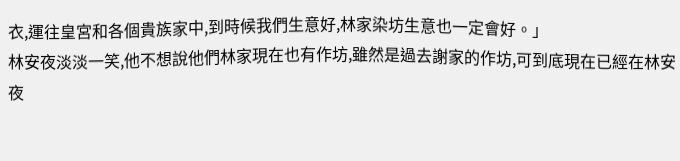衣,運往皇宮和各個貴族家中,到時候我們生意好,林家染坊生意也一定會好。」
林安夜淡淡一笑,他不想說他們林家現在也有作坊,雖然是過去謝家的作坊,可到底現在已經在林安夜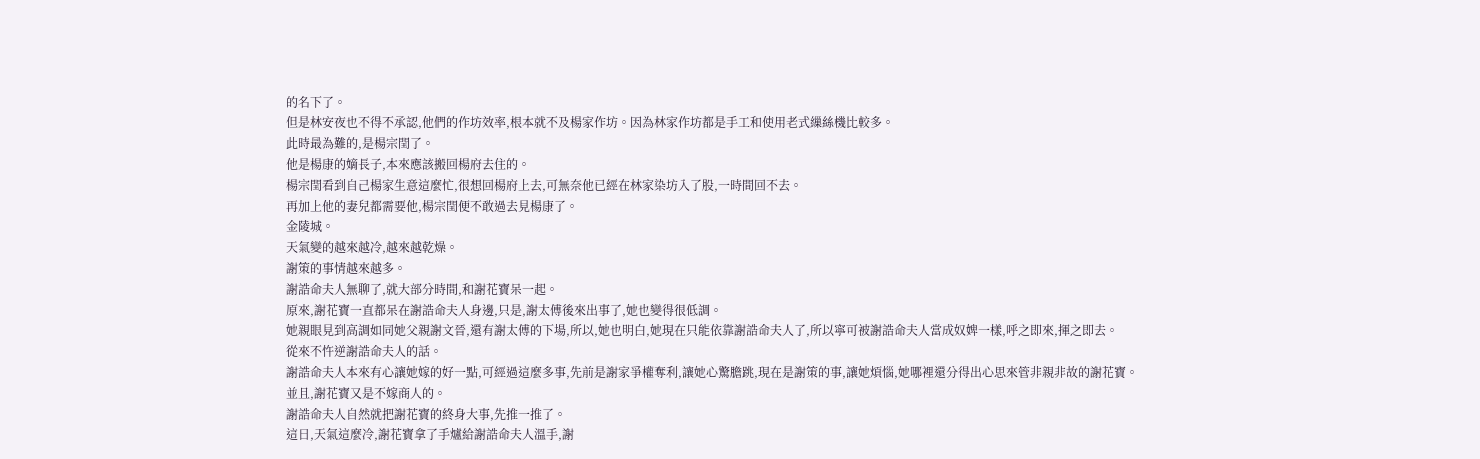的名下了。
但是林安夜也不得不承認,他們的作坊效率,根本就不及楊家作坊。因為林家作坊都是手工和使用老式繅絲機比較多。
此時最為難的,是楊宗閏了。
他是楊康的嫡長子,本來應該搬回楊府去住的。
楊宗閏看到自己楊家生意這麼忙,很想回楊府上去,可無奈他已經在林家染坊入了股,一時間回不去。
再加上他的妻兒都需要他,楊宗閏便不敢過去見楊康了。
金陵城。
天氣變的越來越冷,越來越乾燥。
謝策的事情越來越多。
謝誥命夫人無聊了,就大部分時間,和謝花寶呆一起。
原來,謝花寶一直都呆在謝誥命夫人身邊,只是,謝太傅後來出事了,她也變得很低調。
她親眼見到高調如同她父親謝文晉,還有謝太傅的下場,所以,她也明白,她現在只能依靠謝誥命夫人了,所以寧可被謝誥命夫人當成奴婢一樣,呼之即來,揮之即去。
從來不忤逆謝誥命夫人的話。
謝誥命夫人本來有心讓她嫁的好一點,可經過這麼多事,先前是謝家爭權奪利,讓她心驚膽跳,現在是謝策的事,讓她煩惱,她哪裡還分得出心思來管非親非故的謝花寶。
並且,謝花寶又是不嫁商人的。
謝誥命夫人自然就把謝花寶的終身大事,先推一推了。
這日,天氣這麼冷,謝花寶拿了手爐給謝誥命夫人溫手,謝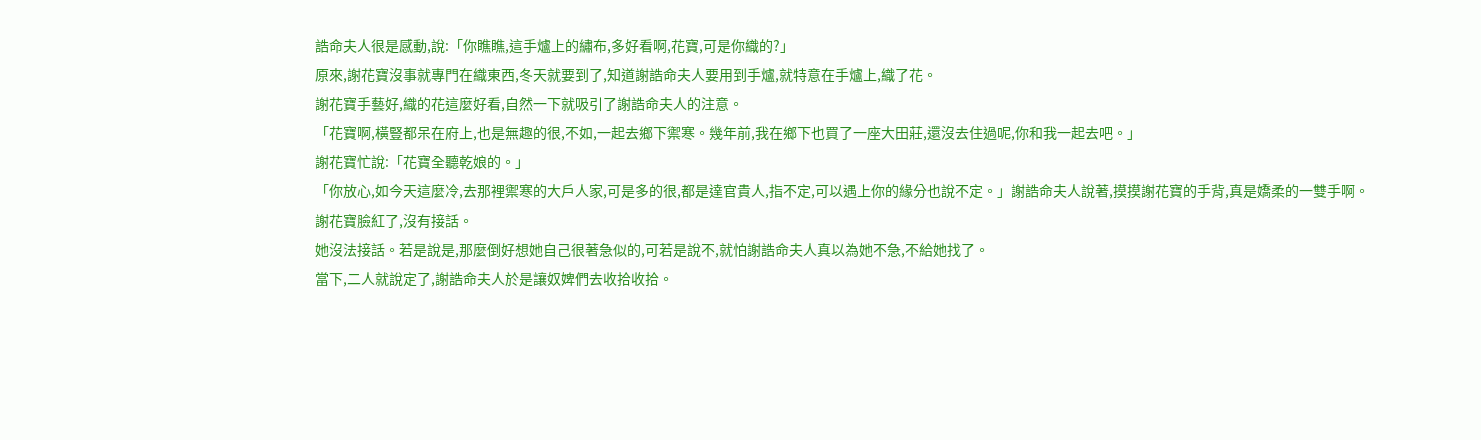誥命夫人很是感動,說:「你瞧瞧,這手爐上的繡布,多好看啊,花寶,可是你織的?」
原來,謝花寶沒事就專門在織東西,冬天就要到了,知道謝誥命夫人要用到手爐,就特意在手爐上,織了花。
謝花寶手藝好,織的花這麼好看,自然一下就吸引了謝誥命夫人的注意。
「花寶啊,橫豎都呆在府上,也是無趣的很,不如,一起去鄉下禦寒。幾年前,我在鄉下也買了一座大田莊,還沒去住過呢,你和我一起去吧。」
謝花寶忙說:「花寶全聽乾娘的。」
「你放心,如今天這麼冷,去那裡禦寒的大戶人家,可是多的很,都是達官貴人,指不定,可以遇上你的緣分也說不定。」謝誥命夫人說著,摸摸謝花寶的手背,真是嬌柔的一雙手啊。
謝花寶臉紅了,沒有接話。
她沒法接話。若是說是,那麼倒好想她自己很著急似的,可若是說不,就怕謝誥命夫人真以為她不急,不給她找了。
當下,二人就說定了,謝誥命夫人於是讓奴婢們去收拾收拾。